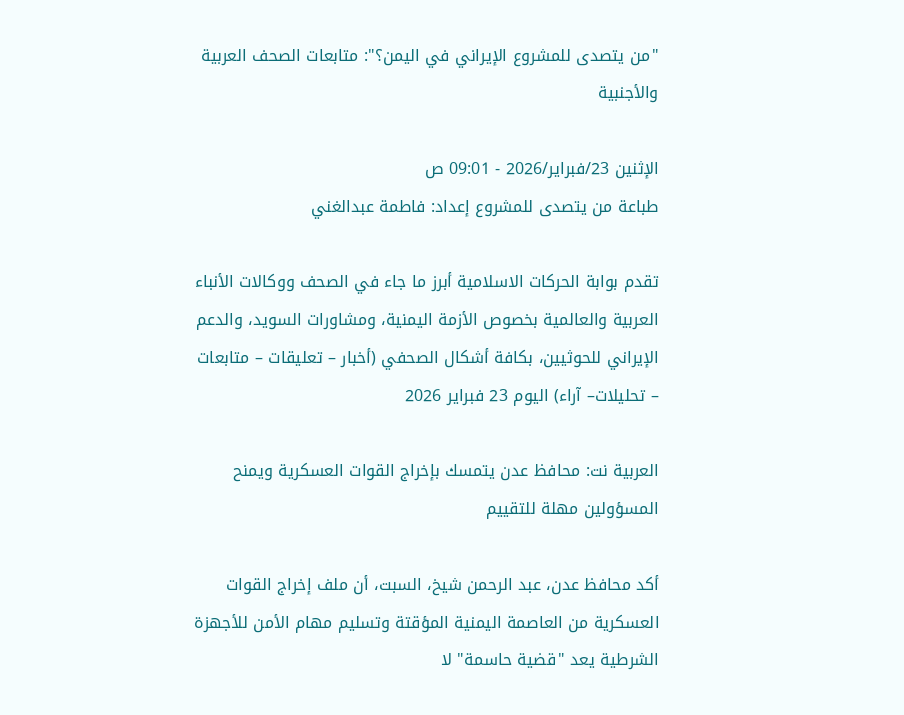"من يتصدى للمشروع الإيراني في اليمن؟": متابعات الصحف العربية والأجنبية

الإثنين 23/فبراير/2026 - 09:01 ص
طباعة من يتصدى للمشروع إعداد: فاطمة عبدالغني

تقدم بوابة الحركات الاسلامية أبرز ما جاء في الصحف ووكالات الأنباء العربية والعالمية بخصوص الأزمة اليمنية، ومشاورات السويد، والدعم الإيراني للحوثيين، بكافة أشكال الصحفي (أخبار – تعليقات – متابعات – تحليلات– آراء) اليوم 23 فبراير 2026

العربية نت: محافظ عدن يتمسك بإخراج القوات العسكرية ويمنح المسؤولين مهلة للتقييم

أكد محافظ عدن، عبد الرحمن شيخ، السبت، أن ملف إخراج القوات العسكرية من العاصمة اليمنية المؤقتة وتسليم مهام الأمن للأجهزة الشرطية يعد "قضية حاسمة" لا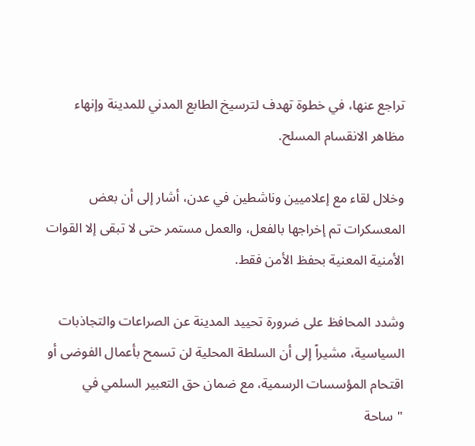تراجع عنها، في خطوة تهدف لترسيخ الطابع المدني للمدينة وإنهاء مظاهر الانقسام المسلح.

وخلال لقاء مع إعلاميين وناشطين في عدن، أشار إلى أن بعض المعسكرات تم إخراجها بالفعل، والعمل مستمر حتى لا تبقى إلا القوات الأمنية المعنية بحفظ الأمن فقط.

وشدد المحافظ على ضرورة تحييد المدينة عن الصراعات والتجاذبات السياسية، مشيراً إلى أن السلطة المحلية لن تسمح بأعمال الفوضى أو اقتحام المؤسسات الرسمية، مع ضمان حق التعبير السلمي في "ساحة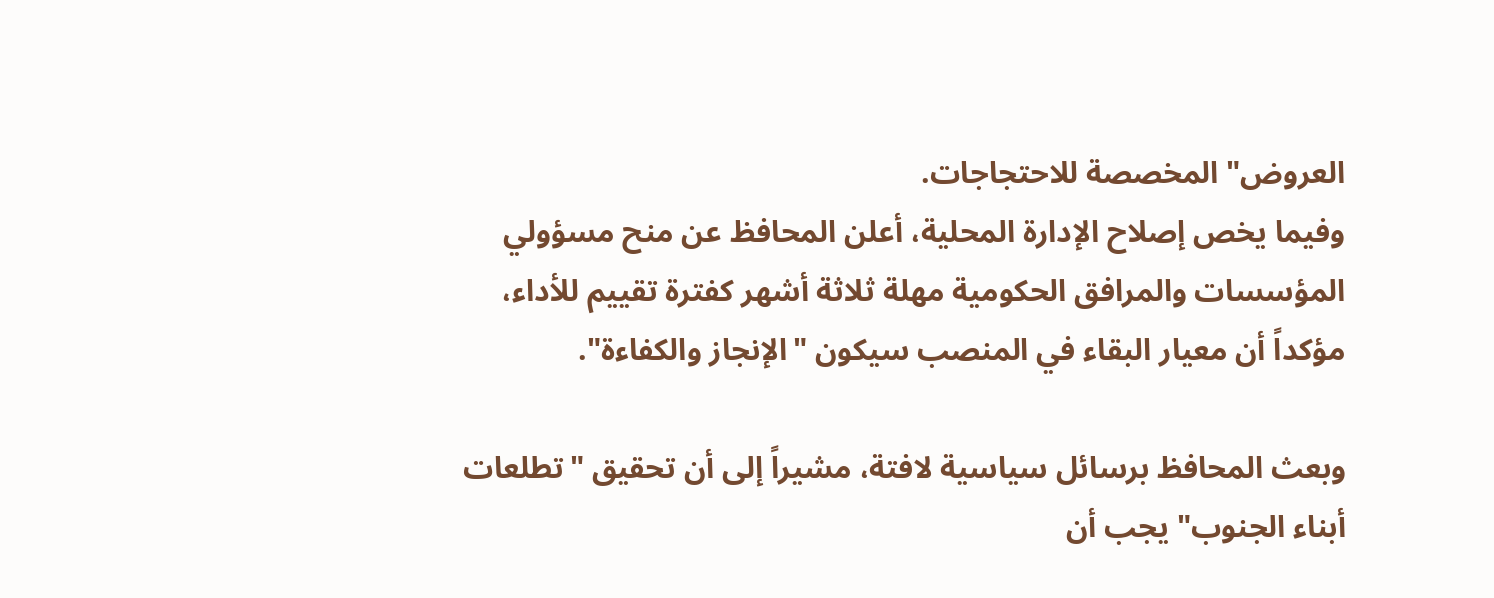العروض" المخصصة للاحتجاجات.
وفيما يخص إصلاح الإدارة المحلية، أعلن المحافظ عن منح مسؤولي المؤسسات والمرافق الحكومية مهلة ثلاثة أشهر كفترة تقييم للأداء، مؤكداً أن معيار البقاء في المنصب سيكون "الإنجاز والكفاءة".

وبعث المحافظ برسائل سياسية لافتة، مشيراً إلى أن تحقيق "تطلعات أبناء الجنوب" يجب أن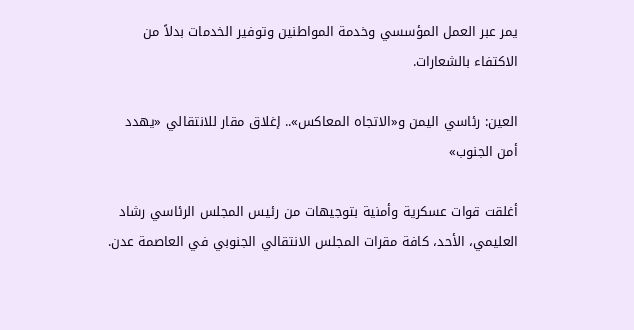يمر عبر العمل المؤسسي وخدمة المواطنين وتوفير الخدمات بدلاً من الاكتفاء بالشعارات.

العين: رئاسي اليمن و«الاتجاه المعاكس».. إغلاق مقار للانتقالي «يهدد أمن الجنوب»

أغلقت قوات عسكرية وأمنية بتوجيهات من رئيس المجلس الرئاسي رشاد العليمي، الأحد، كافة مقرات المجلس الانتقالي الجنوبي في العاصمة عدن.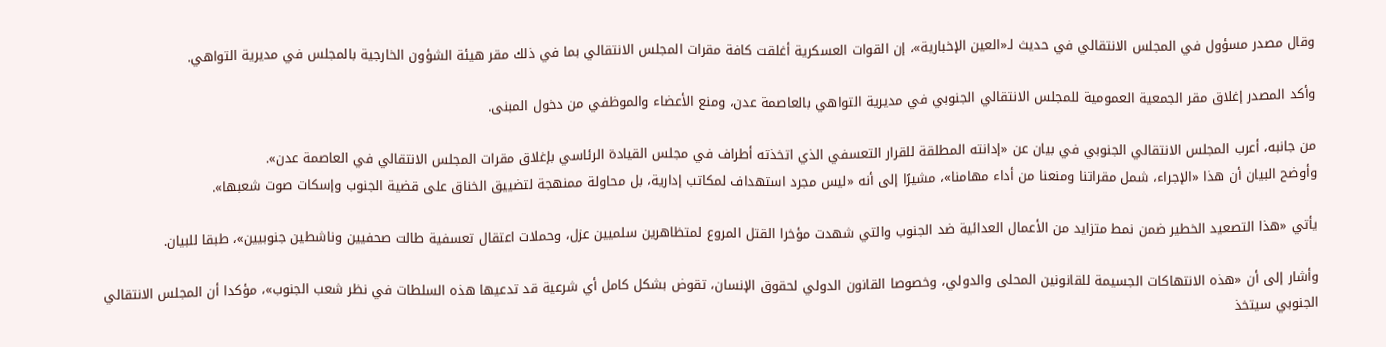وقال مصدر مسؤول في المجلس الانتقالي في حديث لـ«العين الإخبارية»، إن القوات العسكرية أغلقت كافة مقرات المجلس الانتقالي بما في ذلك مقر هيئة الشؤون الخارجية بالمجلس في مديرية التواهي.

وأكد المصدر إغلاق مقر الجمعية العمومية للمجلس الانتقالي الجنوبي في مديرية التواهي بالعاصمة عدن، ومنع الأعضاء والموظفي من دخول المبنى.

من جانبه، أعرب المجلس الانتقالي الجنوبي في بيان عن «إدانته المطلقة للقرار التعسفي الذي اتخذته أطراف في مجلس القيادة الرئاسي بإغلاق مقرات المجلس الانتقالي في العاصمة عدن».
وأوضح البيان أن هذا «الإجراء، شمل مقراتنا ومنعنا من أداء مهامنا»، مشيرًا إلى أنه «ليس مجرد استهداف لمكاتب إدارية، بل محاولة ممنهجة لتضييق الخناق على قضية الجنوب وإسكات صوت شعبها».

يأتي «هذا التصعيد الخطير ضمن نمط متزايد من الأعمال العدائية ضد الجنوب والتي شهدت مؤخرا القتل المروع لمتظاهرين سلميين عزل، وحملات اعتقال تعسفية طالت صحفيين وناشطين جنوبيين»، طبقا للبيان.

وأشار إلى أن «هذه الانتهاكات الجسيمة للقانونين المحلى والدولي، وخصوصا القانون الدولي لحقوق الإنسان، تقوض بشكل كامل أي شرعية قد تدعيها هذه السلطات في نظر شعب الجنوب»، مؤكدا أن المجلس الانتقالي الجنوبي سيتخذ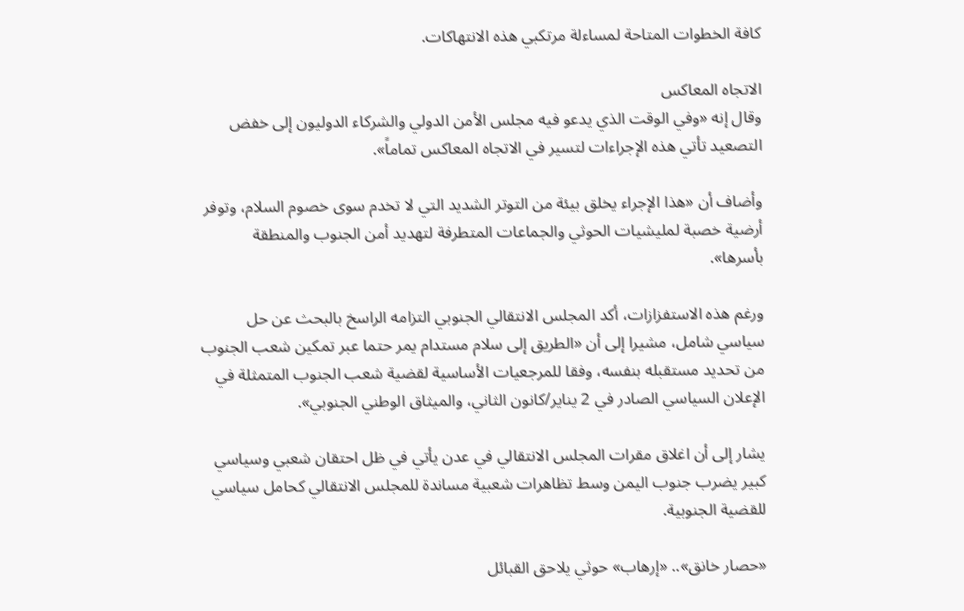كافة الخطوات المتاحة لمساءلة مرتكبي هذه الانتهاكات.

الاتجاه المعاكس
وقال إنه «وفي الوقت الذي يدعو فيه مجلس الأمن الدولي والشركاء الدوليون إلى خفض التصعيد تأتي هذه الإجراءات لتسير في الاتجاه المعاكس تماماً».

وأضاف أن «هذا الإجراء يخلق بيئة من التوتر الشديد التي لا تخدم سوى خصوم السلام، وتوفر أرضية خصبة لمليشيات الحوثي والجماعات المتطرفة لتهديد أمن الجنوب والمنطقة بأسرها».

ورغم هذه الاستفزازات، أكد المجلس الانتقالي الجنوبي التزامه الراسخ بالبحث عن حل سياسي شامل، مشيرا إلى أن «الطريق إلى سلام مستدام يمر حتما عبر تمكين شعب الجنوب من تحديد مستقبله بنفسه، وفقا للمرجعيات الأساسية لقضية شعب الجنوب المتمثلة في الإعلان السياسي الصادر في 2 يناير/كانون الثاني، والميثاق الوطني الجنوبي».

يشار إلى أن اغلاق مقرات المجلس الانتقالي في عدن يأتي في ظل احتقان شعبي وسياسي كبير يضرب جنوب اليمن وسط تظاهرات شعبية مساندة للمجلس الانتقالي كحامل سياسي للقضية الجنوبية.

«حصار خانق».. «إرهاب» حوثي يلاحق القبائل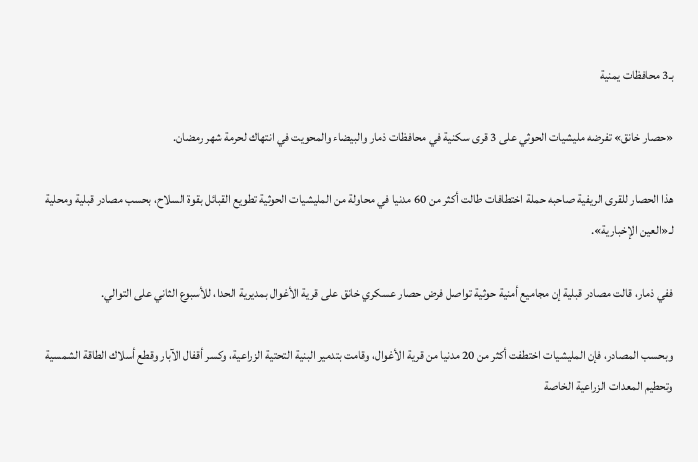بـ3 محافظات يمنية

«حصار خانق» تفرضه مليشيات الحوثي على 3 قرى سكنية في محافظات ذمار والبيضاء والمحويت في انتهاك لحرمة شهر رمضان.

هذا الحصار للقرى الريفية صاحبه حملة اختطافات طالت أكثر من 60 مدنيا في محاولة من المليشيات الحوثية تطويع القبائل بقوة السلاح، بحسب مصادر قبلية ومحلية لـ«العين الإخبارية».

ففي ذمار، قالت مصادر قبلية إن مجاميع أمنية حوثية تواصل فرض حصار عسكري خانق على قرية الأغوال بمديرية الحدا، للأسبوع الثاني على التوالي.

وبحسب المصادر، فإن المليشيات اختطفت أكثر من 20 مدنيا من قرية الأغوال، وقامت بتدمير البنية التحتية الزراعية، وكسر أقفال الآبار وقطع أسلاك الطاقة الشمسية وتحطيم المعدات الزراعية الخاصة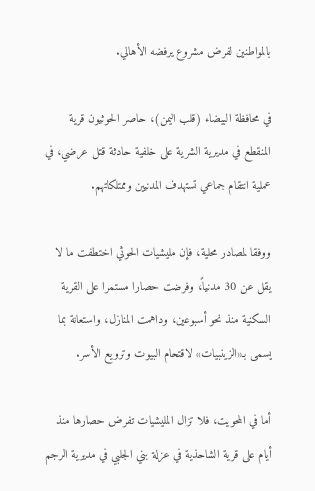بالمواطنين لفرض مشروع يرفضه الأهالي.

في محافظة البيضاء (قلب اليمن)، حاصر الحوثيون قرية المنقطع في مديرية الشرية على خلفية حادثة قتل عرضي، في عملية انتقام جماعي تستهدف المدنيين وممتلكاتهم.

ووفقا لمصادر محلية، فإن مليشيات الحوثي اختطفت ما لا يقل عن 30 مدنياً، وفرضت حصارا مستمرا على القرية السكنية منذ نحو أسبوعين، وداهمت المنازل، واستعانة بما يسمى بـ«الزينبيات» لاقتحام البيوت وترويع الأسر.

أما في المحويت، فلا تزال المليشيات تفرض حصارها منذ أيام على قرية الشاحذية في عزلة بني الجلبي في مديرية الرجم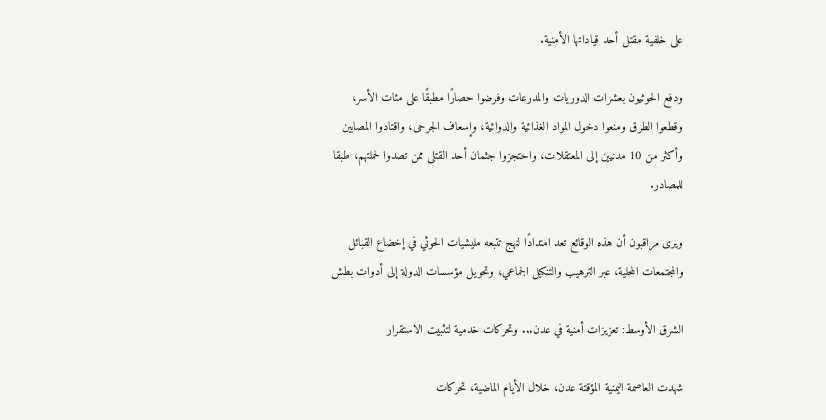على خلفية مقتل أحد قياداتها الأمنية.

ودفع الحوثيون بعشرات الدوريات والمدرعات وفرضوا حصارًا مطبقًا على مئات الأسر، وقطعوا الطرق ومنعوا دخول المواد الغذائية والدوائية، وإسعاف الجرحى، واقتادوا المصابين وأكثر من 10 مدنيين إلى المعتقلات، واحتجزوا جثمان أحد القتلى ممن تصدوا لحملتهم، طبقا للمصادر.

ويرى مراقبون أن هذه الوقائع تعد امتدادًا لنهج تتبعه مليشيات الحوثي في إخضاع القبائل والمجتمعات المحلية، عبر الترهيب والتنكيل الجماعي، وتحويل مؤسسات الدولة إلى أدوات بطش

الشرق الأوسط: تعزيزات أمنية في عدن... وتحركات خدمية لتثبيت الاستقرار

شهدت العاصمة اليمنية المؤقتة عدن، خلال الأيام الماضية، تحركات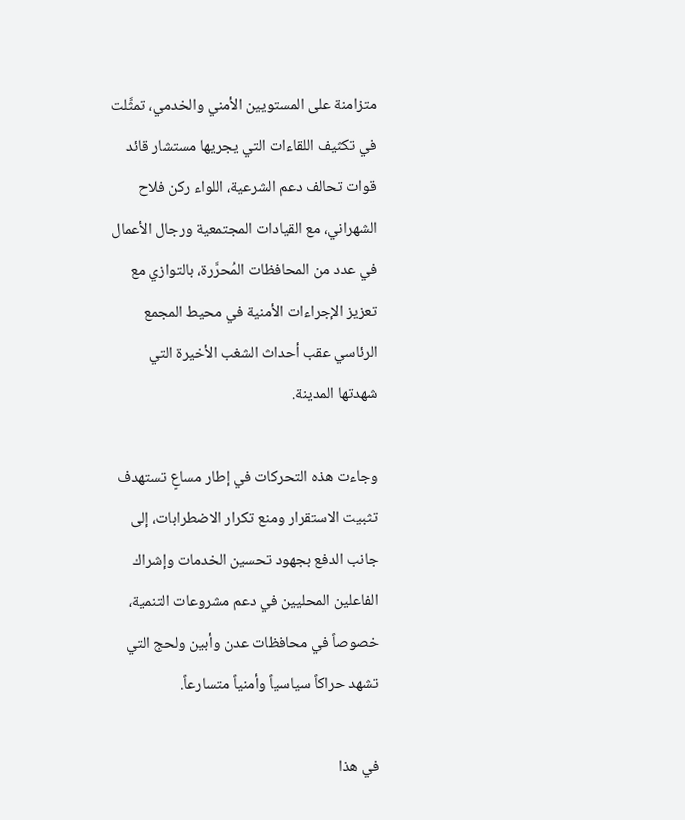متزامنة على المستويين الأمني والخدمي، تمثَّلت في تكثيف اللقاءات التي يجريها مستشار قائد قوات تحالف دعم الشرعية، اللواء ركن فلاح الشهراني، مع القيادات المجتمعية ورجال الأعمال في عدد من المحافظات المُحرَّرة، بالتوازي مع تعزيز الإجراءات الأمنية في محيط المجمع الرئاسي عقب أحداث الشغب الأخيرة التي شهدتها المدينة.

وجاءت هذه التحركات في إطار مساعٍ تستهدف تثبيت الاستقرار ومنع تكرار الاضطرابات، إلى جانب الدفع بجهود تحسين الخدمات وإشراك الفاعلين المحليين في دعم مشروعات التنمية، خصوصاً في محافظات عدن وأبين ولحج التي تشهد حراكاً سياسياً وأمنياً متسارعاً.

في هذا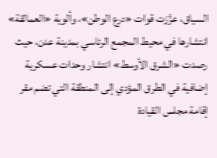السياق، عزَّزت قوات «درع الوطن»، وألوية «العمالقة» انتشارها في محيط المجمع الرئاسي بمدينة عدن، حيث رصدت «الشرق الأوسط» انتشار وحدات عسكرية إضافية في الطرق المؤدي إلى المنطقة التي تضم مقر إقامة مجلس القيادة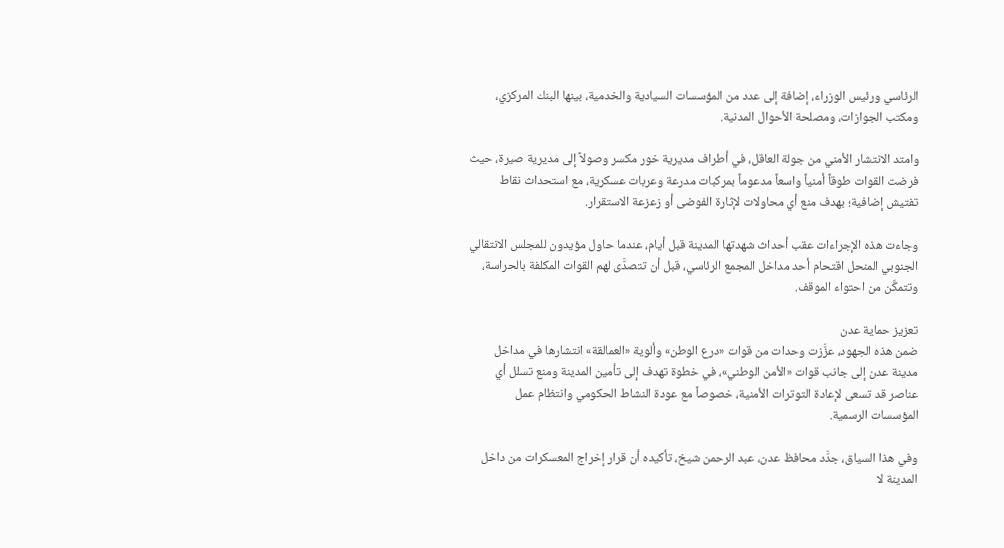الرئاسي ورئيس الوزراء، إضافة إلى عدد من المؤسسات السيادية والخدمية، بينها البنك المركزي، ومكتب الجوازات، ومصلحة الأحوال المدنية.

وامتد الانتشار الأمني من جولة العاقل، في أطراف مديرية خور مكسر وصولاً إلى مديرية صيرة، حيث فرضت القوات طوقاً أمنياً واسعاً مدعوماً بمركبات مدرعة وعربات عسكرية، مع استحداث نقاط تفتيش إضافية؛ بهدف منع أي محاولات لإثارة الفوضى أو زعزعة الاستقرار.

وجاءت هذه الإجراءات عقب أحداث شهدتها المدينة قبل أيام، عندما حاول مؤيدون للمجلس الانتقالي الجنوبي المنحل اقتحام أحد مداخل المجمع الرئاسي، قبل أن تتصدَّى لهم القوات المكلفة بالحراسة، وتتمكَّن من احتواء الموقف.

تعزيز حماية عدن
ضمن هذه الجهود، عزَّزت وحدات من قوات «درع الوطن» وألوية «العمالقة» انتشارها في مداخل مدينة عدن إلى جانب قوات «الأمن الوطني»، في خطوة تهدف إلى تأمين المدينة ومنع تسلل أي عناصر قد تسعى لإعادة التوترات الأمنية، خصوصاً مع عودة النشاط الحكومي وانتظام عمل المؤسسات الرسمية.

وفي هذا السياق، جدَّد محافظ عدن، عبد الرحمن شيخ، تأكيده أن قرار إخراج المعسكرات من داخل المدينة لا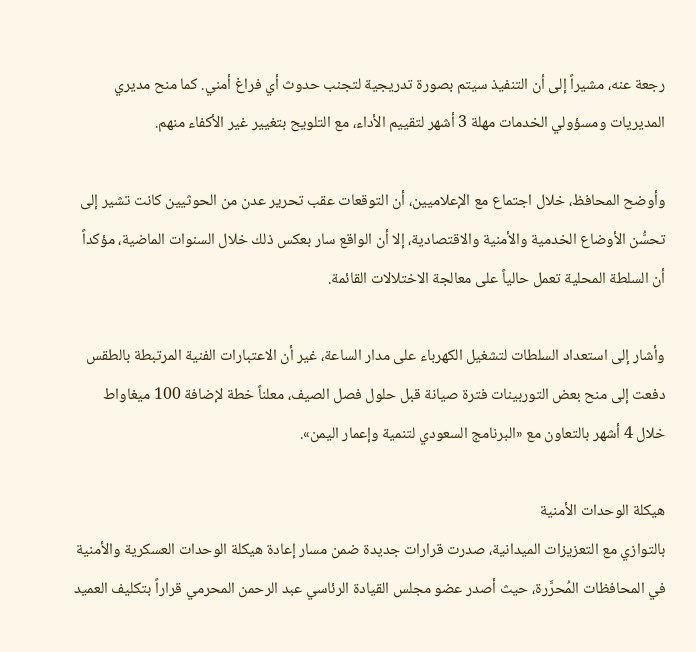رجعة عنه، مشيراً إلى أن التنفيذ سيتم بصورة تدريجية لتجنب حدوث أي فراغ أمني. كما منح مديري المديريات ومسؤولي الخدمات مهلة 3 أشهر لتقييم الأداء، مع التلويح بتغيير غير الأكفاء منهم.

وأوضح المحافظ، خلال اجتماع مع الإعلاميين، أن التوقعات عقب تحرير عدن من الحوثيين كانت تشير إلى تحسُّن الأوضاع الخدمية والأمنية والاقتصادية، إلا أن الواقع سار بعكس ذلك خلال السنوات الماضية، مؤكداً أن السلطة المحلية تعمل حالياً على معالجة الاختلالات القائمة.

وأشار إلى استعداد السلطات لتشغيل الكهرباء على مدار الساعة، غير أن الاعتبارات الفنية المرتبطة بالطقس دفعت إلى منح بعض التوربينات فترة صيانة قبل حلول فصل الصيف، معلناً خطة لإضافة 100 ميغاواط خلال 4 أشهر بالتعاون مع «البرنامج السعودي لتنمية وإعمار اليمن».

هيكلة الوحدات الأمنية
بالتوازي مع التعزيزات الميدانية، صدرت قرارات جديدة ضمن مسار إعادة هيكلة الوحدات العسكرية والأمنية في المحافظات المُحرَّرة، حيث أصدر عضو مجلس القيادة الرئاسي عبد الرحمن المحرمي قراراً بتكليف العميد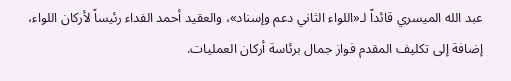عبد الله الميسري قائداً لـ«اللواء الثاني دعم وإسناد»، والعقيد أحمد الفداء رئيساً لأركان اللواء، إضافة إلى تكليف المقدم فواز جمال برئاسة أركان العمليات.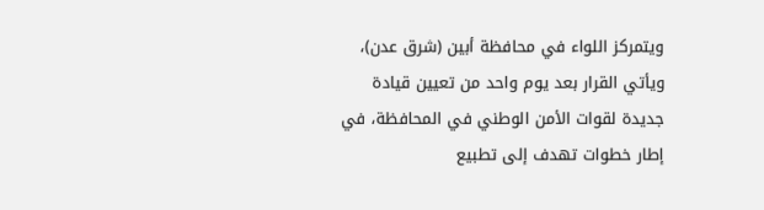ويتمركز اللواء في محافظة أبين (شرق عدن)، ويأتي القرار بعد يوم واحد من تعيين قيادة جديدة لقوات الأمن الوطني في المحافظة، في إطار خطوات تهدف إلى تطبيع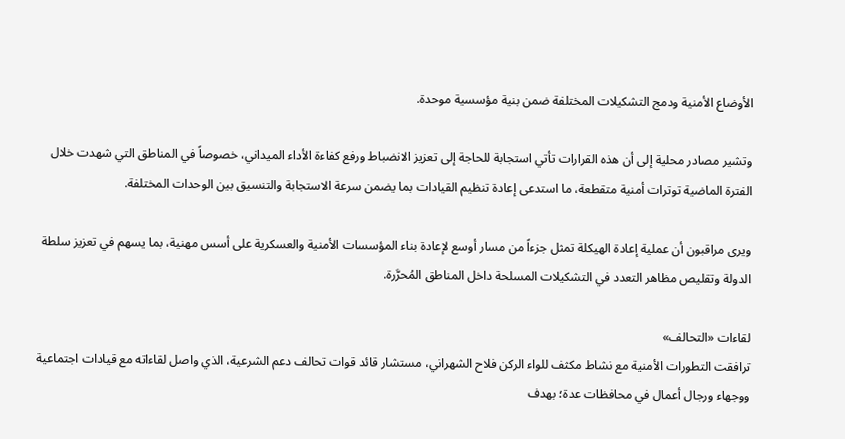الأوضاع الأمنية ودمج التشكيلات المختلفة ضمن بنية مؤسسية موحدة.

وتشير مصادر محلية إلى أن هذه القرارات تأتي استجابة للحاجة إلى تعزيز الانضباط ورفع كفاءة الأداء الميداني، خصوصاً في المناطق التي شهدت خلال الفترة الماضية توترات أمنية متقطعة، ما استدعى إعادة تنظيم القيادات بما يضمن سرعة الاستجابة والتنسيق بين الوحدات المختلفة.

ويرى مراقبون أن عملية إعادة الهيكلة تمثل جزءاً من مسار أوسع لإعادة بناء المؤسسات الأمنية والعسكرية على أسس مهنية، بما يسهم في تعزيز سلطة الدولة وتقليص مظاهر التعدد في التشكيلات المسلحة داخل المناطق المُحرَّرة.

لقاءات «التحالف»
ترافقت التطورات الأمنية مع نشاط مكثف للواء الركن فلاح الشهراني، مستشار قائد قوات تحالف دعم الشرعية، الذي واصل لقاءاته مع قيادات اجتماعية ووجهاء ورجال أعمال في محافظات عدة؛ بهدف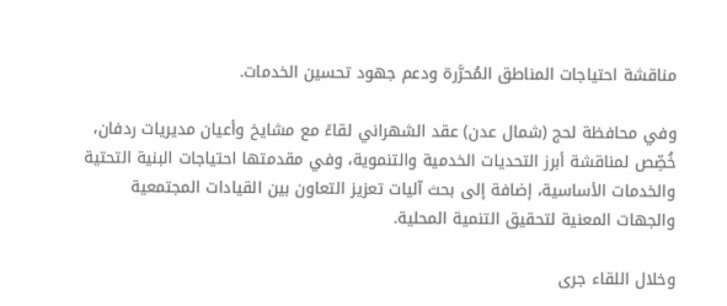مناقشة احتياجات المناطق المُحرَّرة ودعم جهود تحسين الخدمات.

وفي محافظة لحج (شمال عدن) عقد الشهراني لقاءً مع مشايخ وأعيان مديريات ردفان، خُصِّص لمناقشة أبرز التحديات الخدمية والتنموية، وفي مقدمتها احتياجات البنية التحتية والخدمات الأساسية، إضافة إلى بحث آليات تعزيز التعاون بين القيادات المجتمعية والجهات المعنية لتحقيق التنمية المحلية.

وخلال اللقاء جرى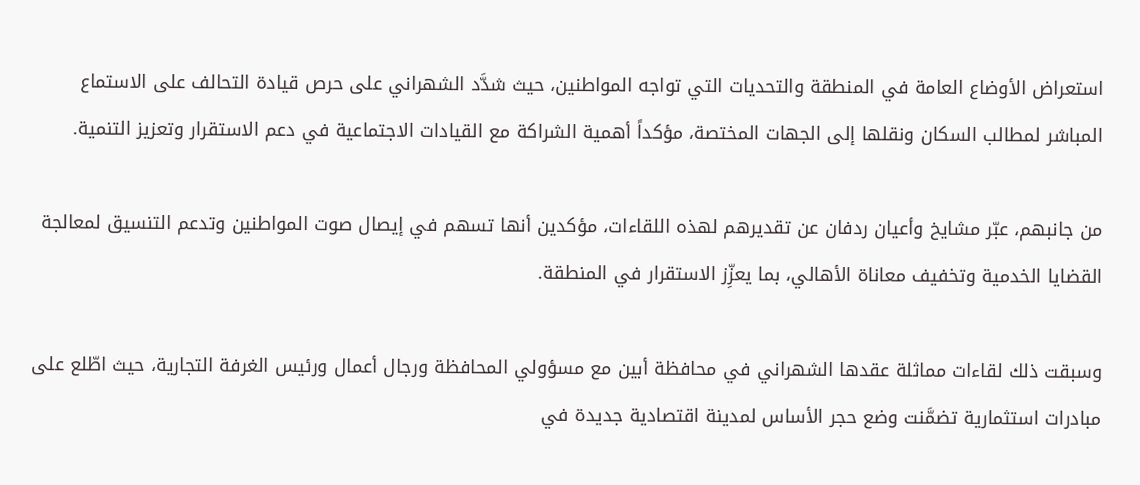استعراض الأوضاع العامة في المنطقة والتحديات التي تواجه المواطنين، حيث شدَّد الشهراني على حرص قيادة التحالف على الاستماع المباشر لمطالب السكان ونقلها إلى الجهات المختصة، مؤكداً أهمية الشراكة مع القيادات الاجتماعية في دعم الاستقرار وتعزيز التنمية.

من جانبهم، عبّر مشايخ وأعيان ردفان عن تقديرهم لهذه اللقاءات، مؤكدين أنها تسهم في إيصال صوت المواطنين وتدعم التنسيق لمعالجة القضايا الخدمية وتخفيف معاناة الأهالي، بما يعزِّز الاستقرار في المنطقة.

وسبقت ذلك لقاءات مماثلة عقدها الشهراني في محافظة أبين مع مسؤولي المحافظة ورجال أعمال ورئيس الغرفة التجارية، حيث اطّلع على مبادرات استثمارية تضمَّنت وضع حجر الأساس لمدينة اقتصادية جديدة في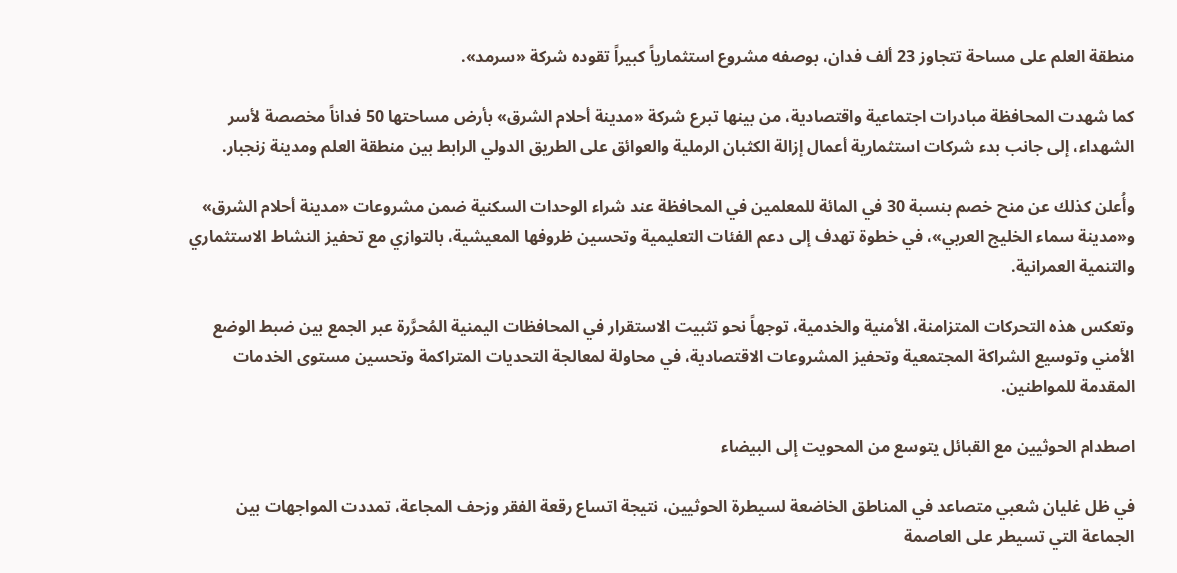منطقة العلم على مساحة تتجاوز 23 ألف فدان، بوصفه مشروع استثمارياً كبيراً تقوده شركة «سرمد».

كما شهدت المحافظة مبادرات اجتماعية واقتصادية، من بينها تبرع شركة «مدينة أحلام الشرق» بأرض مساحتها 50 فداناً مخصصة لأسر الشهداء، إلى جانب بدء شركات استثمارية أعمال إزالة الكثبان الرملية والعوائق على الطريق الدولي الرابط بين منطقة العلم ومدينة زنجبار.

وأُعلن كذلك عن منح خصم بنسبة 30 في المائة للمعلمين في المحافظة عند شراء الوحدات السكنية ضمن مشروعات «مدينة أحلام الشرق» و«مدينة سماء الخليج العربي»، في خطوة تهدف إلى دعم الفئات التعليمية وتحسين ظروفها المعيشية، بالتوازي مع تحفيز النشاط الاستثماري والتنمية العمرانية.

وتعكس هذه التحركات المتزامنة، الأمنية والخدمية، توجهاً نحو تثبيت الاستقرار في المحافظات اليمنية المُحرَّرة عبر الجمع بين ضبط الوضع الأمني وتوسيع الشراكة المجتمعية وتحفيز المشروعات الاقتصادية، في محاولة لمعالجة التحديات المتراكمة وتحسين مستوى الخدمات المقدمة للمواطنين.

اصطدام الحوثيين مع القبائل يتوسع من المحويت إلى البيضاء

في ظل غليان شعبي متصاعد في المناطق الخاضعة لسيطرة الحوثيين، نتيجة اتساع رقعة الفقر وزحف المجاعة، تمددت المواجهات بين الجماعة التي تسيطر على العاصمة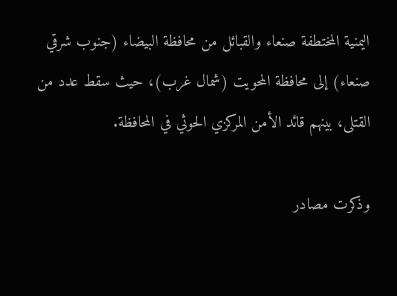اليمنية المختطفة صنعاء والقبائل من محافظة البيضاء (جنوب شرقي صنعاء) إلى محافظة المحويت (شمال غرب)، حيث سقط عدد من القتلى، بينهم قائد الأمن المركزي الحوثي في المحافظة.

وذكرت مصادر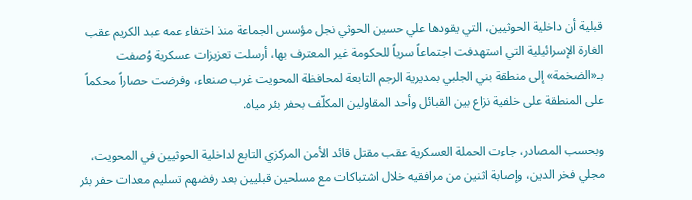قبلية أن داخلية الحوثيين، التي يقودها علي حسين الحوثي نجل مؤسس الجماعة منذ اختفاء عمه عبد الكريم عقب الغارة الإسرائيلية التي استهدفت اجتماعاً سرياً للحكومة غير المعترف بها، أرسلت تعزيزات عسكرية وُصفت بـ«الضخمة» إلى منطقة بني الجلبي بمديرية الرجم التابعة لمحافظة المحويت غرب صنعاء، وفرضت حصاراً محكماً على المنطقة على خلفية نزاع بين القبائل وأحد المقاولين المكلّف بحفر بئر مياه.

وبحسب المصادر، جاءت الحملة العسكرية عقب مقتل قائد الأمن المركزي التابع لداخلية الحوثيين في المحويت، مجلي فخر الدين، وإصابة اثنين من مرافقيه خلال اشتباكات مع مسلحين قبليين بعد رفضهم تسليم معدات حفر بئر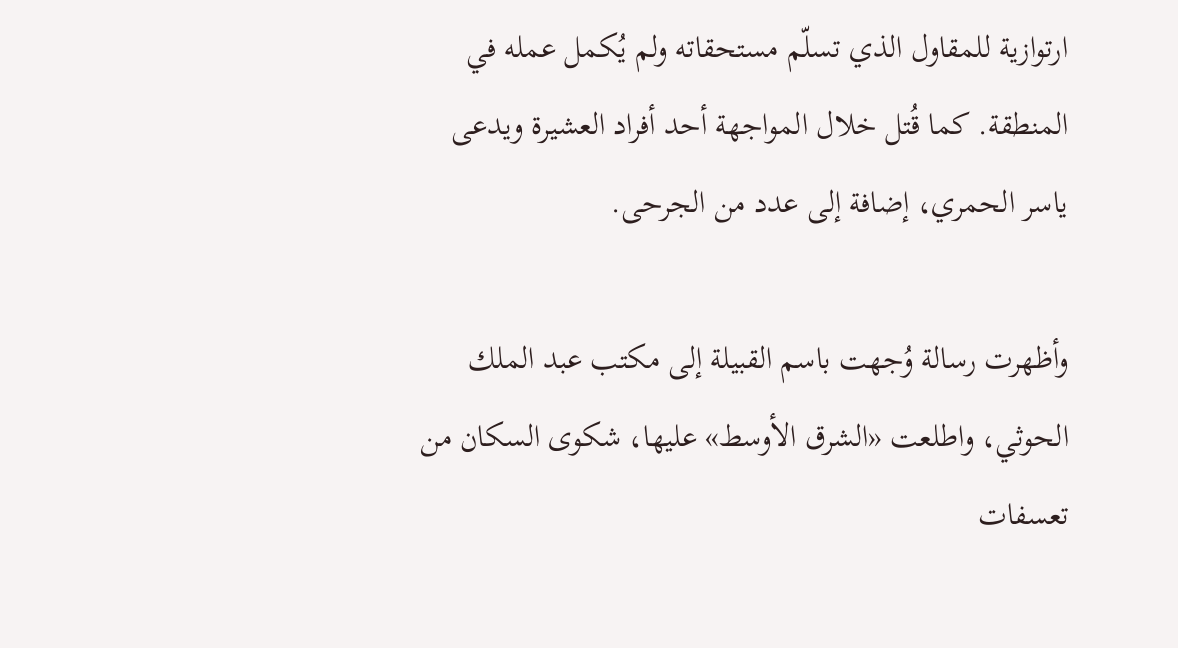ارتوازية للمقاول الذي تسلّم مستحقاته ولم يُكمل عمله في المنطقة. كما قُتل خلال المواجهة أحد أفراد العشيرة ويدعى ياسر الحمري، إضافة إلى عدد من الجرحى.

وأظهرت رسالة وُجهت باسم القبيلة إلى مكتب عبد الملك الحوثي، واطلعت «الشرق الأوسط» عليها، شكوى السكان من تعسفات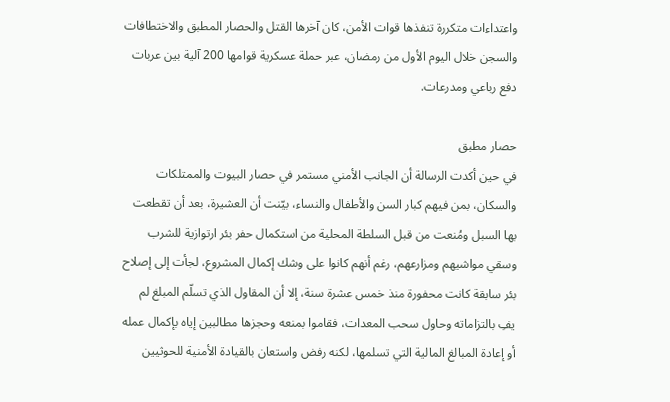واعتداءات متكررة تنفذها قوات الأمن، كان آخرها القتل والحصار المطبق والاختطافات والسجن خلال اليوم الأول من رمضان، عبر حملة عسكرية قوامها 200 آلية بين عربات دفع رباعي ومدرعات.

حصار مطبق
في حين أكدت الرسالة أن الجانب الأمني مستمر في حصار البيوت والممتلكات والسكان، بمن فيهم كبار السن والأطفال والنساء، بيّنت أن العشيرة، بعد أن تقطعت بها السبل ومُنعت من قبل السلطة المحلية من استكمال حفر بئر ارتوازية للشرب وسقي مواشيهم ومزارعهم، رغم أنهم كانوا على وشك إكمال المشروع، لجأت إلى إصلاح بئر سابقة كانت محفورة منذ خمس عشرة سنة، إلا أن المقاول الذي تسلّم المبلغ لم يفِ بالتزاماته وحاول سحب المعدات، فقاموا بمنعه وحجزها مطالبين إياه بإكمال عمله أو إعادة المبالغ المالية التي تسلمها، لكنه رفض واستعان بالقيادة الأمنية للحوثيين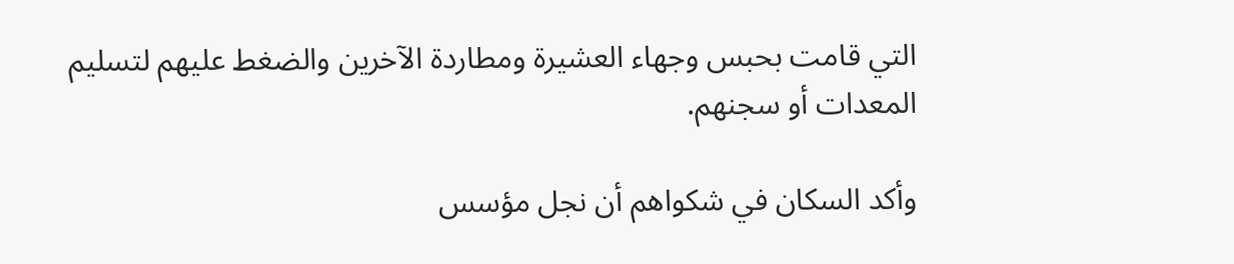التي قامت بحبس وجهاء العشيرة ومطاردة الآخرين والضغط عليهم لتسليم المعدات أو سجنهم.

وأكد السكان في شكواهم أن نجل مؤسس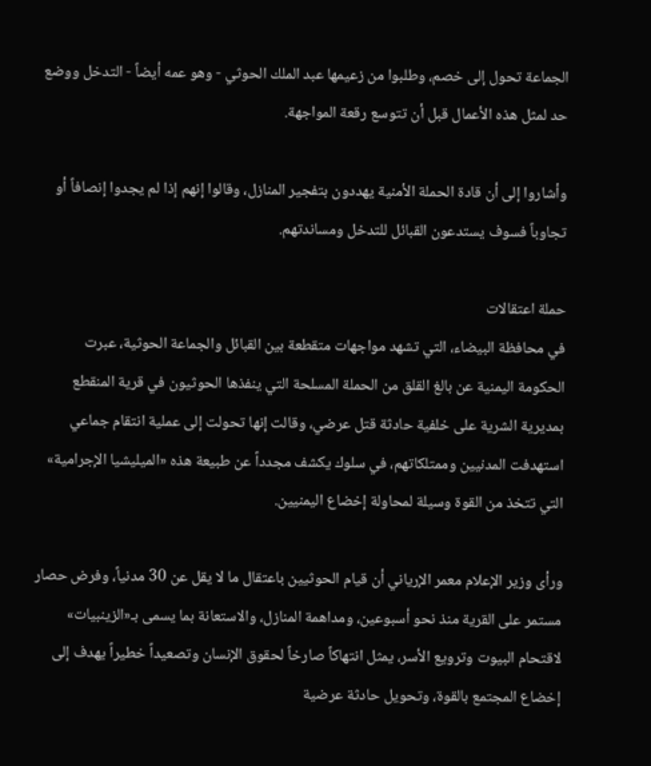الجماعة تحول إلى خصم، وطلبوا من زعيمها عبد الملك الحوثي - وهو عمه أيضاً - التدخل ووضع حد لمثل هذه الأعمال قبل أن تتوسع رقعة المواجهة.

وأشاروا إلى أن قادة الحملة الأمنية يهددون بتفجير المنازل، وقالوا إنهم إذا لم يجدوا إنصافاً أو تجاوباً فسوف يستدعون القبائل للتدخل ومساندتهم.

حملة اعتقالات
في محافظة البيضاء، التي تشهد مواجهات متقطعة بين القبائل والجماعة الحوثية، عبرت الحكومة اليمنية عن بالغ القلق من الحملة المسلحة التي ينفذها الحوثيون في قرية المنقطع بمديرية الشرية على خلفية حادثة قتل عرضي، وقالت إنها تحولت إلى عملية انتقام جماعي استهدفت المدنيين وممتلكاتهم، في سلوك يكشف مجدداً عن طبيعة هذه «الميليشيا الإجرامية» التي تتخذ من القوة وسيلة لمحاولة إخضاع اليمنيين.

ورأى وزير الإعلام معمر الإرياني أن قيام الحوثيين باعتقال ما لا يقل عن 30 مدنياً، وفرض حصار مستمر على القرية منذ نحو أسبوعين، ومداهمة المنازل، والاستعانة بما يسمى بـ«الزينبيات» لاقتحام البيوت وترويع الأسر، يمثل انتهاكاً صارخاً لحقوق الإنسان وتصعيداً خطيراً يهدف إلى إخضاع المجتمع بالقوة، وتحويل حادثة عرضية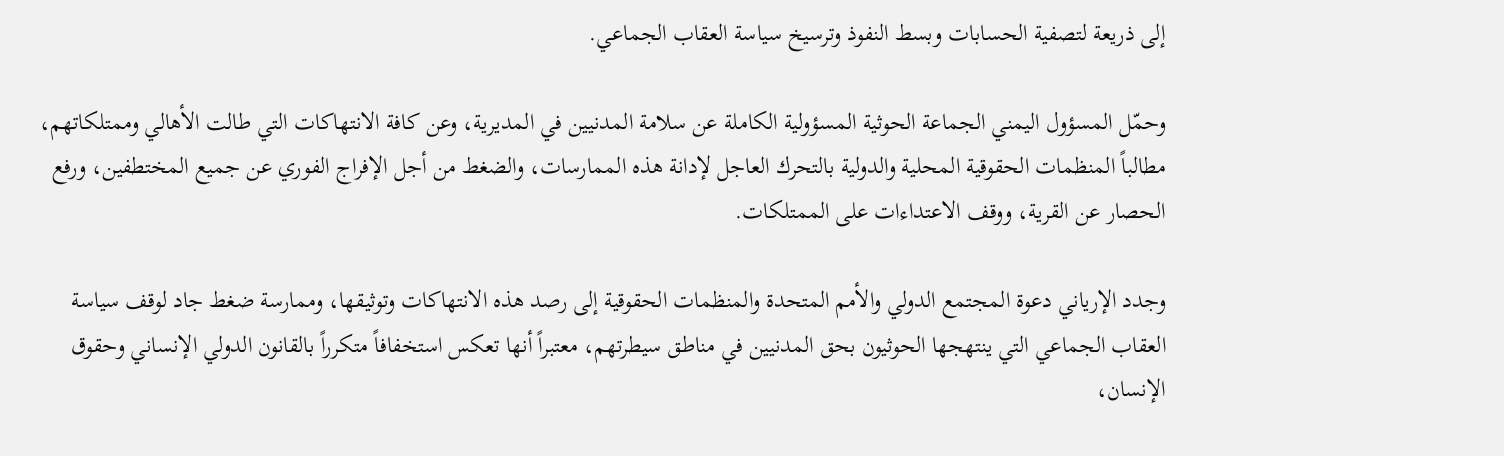إلى ذريعة لتصفية الحسابات وبسط النفوذ وترسيخ سياسة العقاب الجماعي.

وحمّل المسؤول اليمني الجماعة الحوثية المسؤولية الكاملة عن سلامة المدنيين في المديرية، وعن كافة الانتهاكات التي طالت الأهالي وممتلكاتهم، مطالباً المنظمات الحقوقية المحلية والدولية بالتحرك العاجل لإدانة هذه الممارسات، والضغط من أجل الإفراج الفوري عن جميع المختطفين، ورفع الحصار عن القرية، ووقف الاعتداءات على الممتلكات.

وجدد الإرياني دعوة المجتمع الدولي والأمم المتحدة والمنظمات الحقوقية إلى رصد هذه الانتهاكات وتوثيقها، وممارسة ضغط جاد لوقف سياسة العقاب الجماعي التي ينتهجها الحوثيون بحق المدنيين في مناطق سيطرتهم، معتبراً أنها تعكس استخفافاً متكرراً بالقانون الدولي الإنساني وحقوق الإنسان،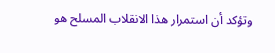وتؤكد أن استمرار هذا الانقلاب المسلح هو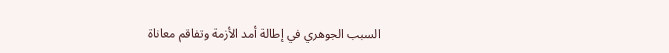السبب الجوهري في إطالة أمد الأزمة وتفاقم معاناة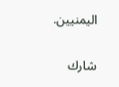اليمنيين.

شارك